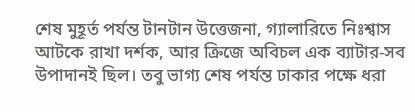শেষ মুহূর্ত পর্যন্ত টানটান উত্তেজনা, গ্যালারিতে নিঃশ্বাস আটকে রাখা দর্শক, আর ক্রিজে অবিচল এক ব্যাটার-সব উপাদানই ছিল। তবু ভাগ্য শেষ পর্যন্ত ঢাকার পক্ষে ধরা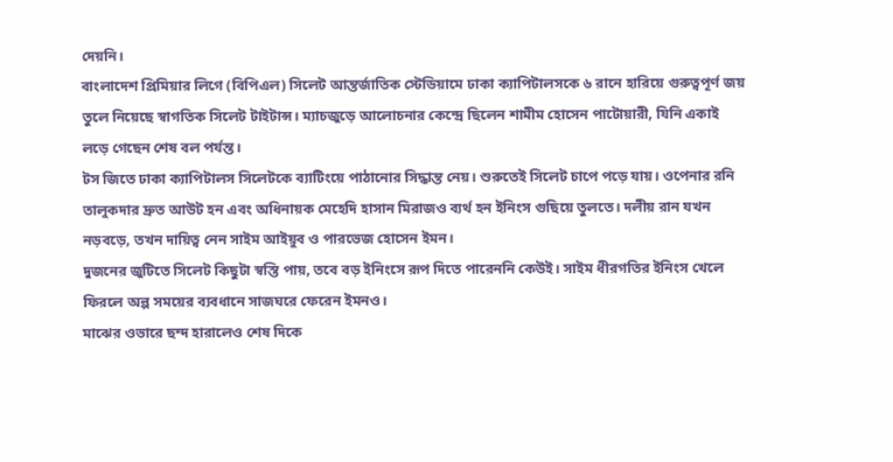দেয়নি।
বাংলাদেশ প্রিমিয়ার লিগে (বিপিএল) সিলেট আন্তর্জাতিক স্টেডিয়ামে ঢাকা ক্যাপিটালসকে ৬ রানে হারিয়ে গুরুত্বপূর্ণ জয় তুলে নিয়েছে স্বাগতিক সিলেট টাইটান্স। ম্যাচজুড়ে আলোচনার কেন্দ্রে ছিলেন শামীম হোসেন পাটোয়ারী, যিনি একাই লড়ে গেছেন শেষ বল পর্যন্ত।
টস জিতে ঢাকা ক্যাপিটালস সিলেটকে ব্যাটিংয়ে পাঠানোর সিদ্ধান্ত নেয়। শুরুতেই সিলেট চাপে পড়ে যায়। ওপেনার রনি তালুকদার দ্রুত আউট হন এবং অধিনায়ক মেহেদি হাসান মিরাজও ব্যর্থ হন ইনিংস গুছিয়ে তুলতে। দলীয় রান যখন নড়বড়ে, তখন দায়িত্ব নেন সাইম আইয়ুব ও পারভেজ হোসেন ইমন।
দুজনের জুটিতে সিলেট কিছুটা স্বস্তি পায়, তবে বড় ইনিংসে রূপ দিতে পারেননি কেউই। সাইম ধীরগতির ইনিংস খেলে ফিরলে অল্প সময়ের ব্যবধানে সাজঘরে ফেরেন ইমনও।
মাঝের ওভারে ছন্দ হারালেও শেষ দিকে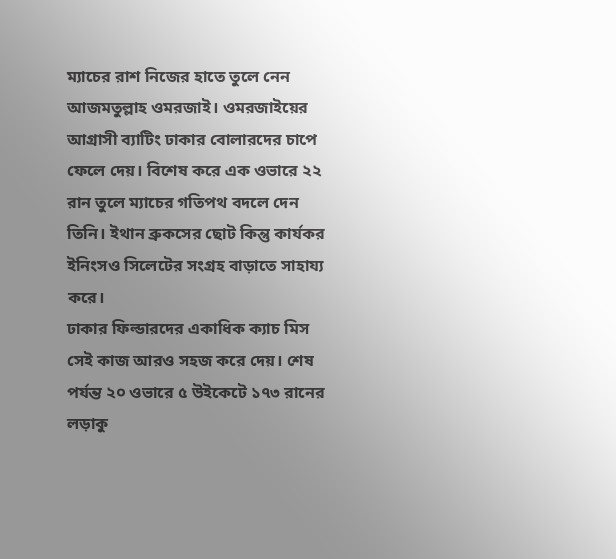ম্যাচের রাশ নিজের হাতে তুলে নেন আজমতুল্লাহ ওমরজাই। ওমরজাইয়ের আগ্রাসী ব্যাটিং ঢাকার বোলারদের চাপে ফেলে দেয়। বিশেষ করে এক ওভারে ২২ রান তুলে ম্যাচের গতিপথ বদলে দেন তিনি। ইথান ব্রুকসের ছোট কিন্তু কার্যকর ইনিংসও সিলেটের সংগ্রহ বাড়াতে সাহায্য করে।
ঢাকার ফিল্ডারদের একাধিক ক্যাচ মিস সেই কাজ আরও সহজ করে দেয়। শেষ পর্যন্ত ২০ ওভারে ৫ উইকেটে ১৭৩ রানের লড়াকু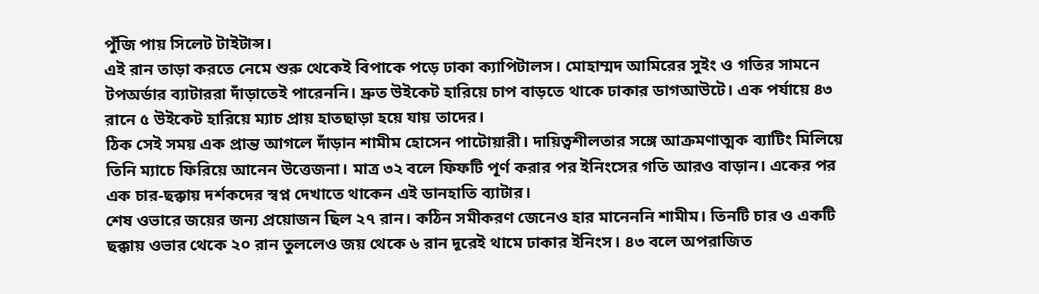পুঁজি পায় সিলেট টাইটান্স।
এই রান তাড়া করতে নেমে শুরু থেকেই বিপাকে পড়ে ঢাকা ক্যাপিটালস। মোহাম্মদ আমিরের সুইং ও গতির সামনে টপঅর্ডার ব্যাটাররা দাঁড়াতেই পারেননি। দ্রুত উইকেট হারিয়ে চাপ বাড়তে থাকে ঢাকার ডাগআউটে। এক পর্যায়ে ৪৩ রানে ৫ উইকেট হারিয়ে ম্যাচ প্রায় হাতছাড়া হয়ে যায় তাদের।
ঠিক সেই সময় এক প্রান্ত আগলে দাঁড়ান শামীম হোসেন পাটোয়ারী। দায়িত্বশীলতার সঙ্গে আক্রমণাত্মক ব্যাটিং মিলিয়ে তিনি ম্যাচে ফিরিয়ে আনেন উত্তেজনা। মাত্র ৩২ বলে ফিফটি পূর্ণ করার পর ইনিংসের গতি আরও বাড়ান। একের পর এক চার-ছক্কায় দর্শকদের স্বপ্ন দেখাতে থাকেন এই ডানহাতি ব্যাটার।
শেষ ওভারে জয়ের জন্য প্রয়োজন ছিল ২৭ রান। কঠিন সমীকরণ জেনেও হার মানেননি শামীম। তিনটি চার ও একটি ছক্কায় ওভার থেকে ২০ রান তুললেও জয় থেকে ৬ রান দূরেই থামে ঢাকার ইনিংস। ৪৩ বলে অপরাজিত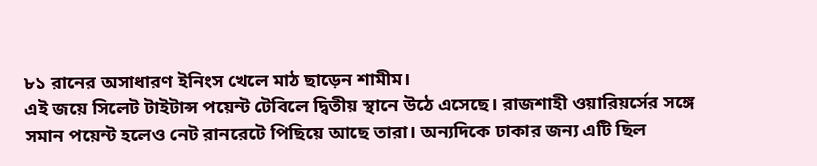৮১ রানের অসাধারণ ইনিংস খেলে মাঠ ছাড়েন শামীম।
এই জয়ে সিলেট টাইটান্স পয়েন্ট টেবিলে দ্বিতীয় স্থানে উঠে এসেছে। রাজশাহী ওয়ারিয়র্সের সঙ্গে সমান পয়েন্ট হলেও নেট রানরেটে পিছিয়ে আছে তারা। অন্যদিকে ঢাকার জন্য এটি ছিল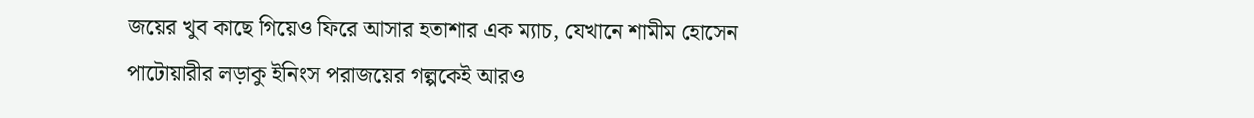জয়ের খুব কাছে গিয়েও ফিরে আসার হতাশার এক ম্যাচ, যেখানে শামীম হোসেন পাটোয়ারীর লড়াকু ইনিংস পরাজয়ের গল্পকেই আরও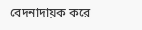বেদনাদায়ক করে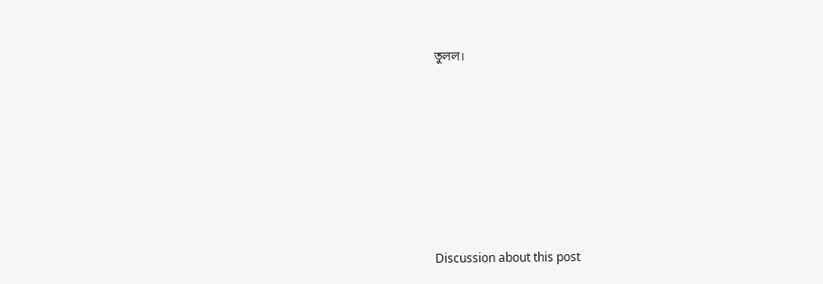তুলল।










Discussion about this post